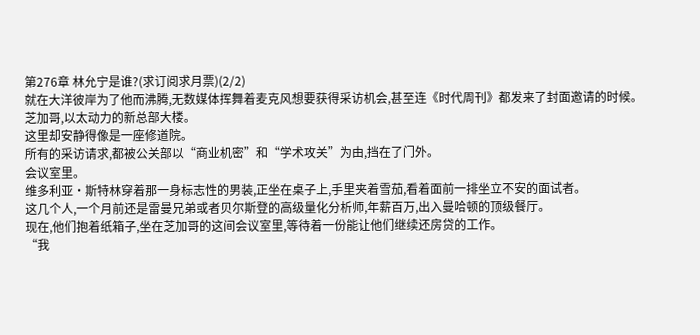第276章 林允宁是谁?(求订阅求月票)(2/2)
就在大洋彼岸为了他而沸腾,无数媒体挥舞着麦克风想要获得采访机会,甚至连《时代周刊》都发来了封面邀请的时候。
芝加哥,以太动力的新总部大楼。
这里却安静得像是一座修道院。
所有的采访请求,都被公关部以“商业机密”和“学术攻关”为由,挡在了门外。
会议室里。
维多利亚·斯特林穿着那一身标志性的男装,正坐在桌子上,手里夹着雪茄,看着面前一排坐立不安的面试者。
这几个人,一个月前还是雷曼兄弟或者贝尔斯登的高级量化分析师,年薪百万,出入曼哈顿的顶级餐厅。
现在,他们抱着纸箱子,坐在芝加哥的这间会议室里,等待着一份能让他们继续还房贷的工作。
“我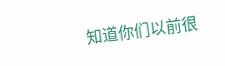知道你们以前很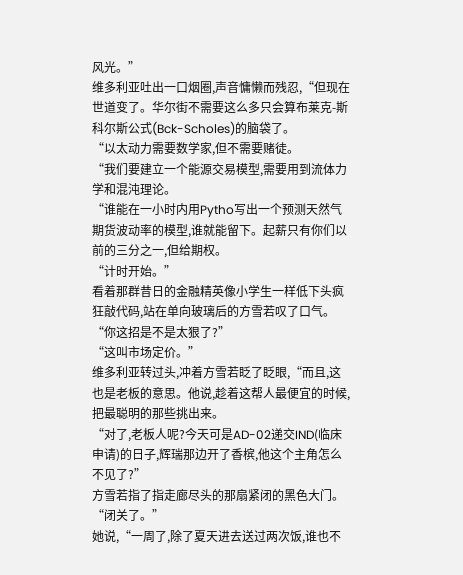风光。”
维多利亚吐出一口烟圈,声音慵懒而残忍,“但现在世道变了。华尔街不需要这么多只会算布莱克-斯科尔斯公式(Bck-Scholes)的脑袋了。
“以太动力需要数学家,但不需要赌徒。
“我们要建立一个能源交易模型,需要用到流体力学和混沌理论。
“谁能在一小时内用Pytho写出一个预测天然气期货波动率的模型,谁就能留下。起薪只有你们以前的三分之一,但给期权。
“计时开始。”
看着那群昔日的金融精英像小学生一样低下头疯狂敲代码,站在单向玻璃后的方雪若叹了口气。
“你这招是不是太狠了?”
“这叫市场定价。”
维多利亚转过头,冲着方雪若眨了眨眼,“而且,这也是老板的意思。他说,趁着这帮人最便宜的时候,把最聪明的那些挑出来。
“对了,老板人呢?今天可是AD-02递交IND(临床申请)的日子,辉瑞那边开了香槟,他这个主角怎么不见了?”
方雪若指了指走廊尽头的那扇紧闭的黑色大门。
“闭关了。”
她说,“一周了,除了夏天进去送过两次饭,谁也不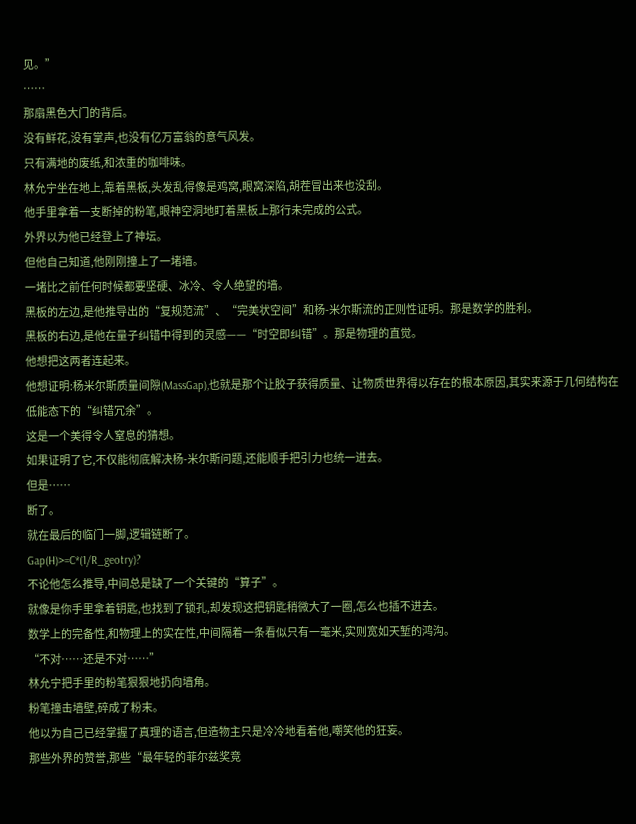见。”
……
那扇黑色大门的背后。
没有鲜花,没有掌声,也没有亿万富翁的意气风发。
只有满地的废纸,和浓重的咖啡味。
林允宁坐在地上,靠着黑板,头发乱得像是鸡窝,眼窝深陷,胡茬冒出来也没刮。
他手里拿着一支断掉的粉笔,眼神空洞地盯着黑板上那行未完成的公式。
外界以为他已经登上了神坛。
但他自己知道,他刚刚撞上了一堵墙。
一堵比之前任何时候都要坚硬、冰冷、令人绝望的墙。
黑板的左边,是他推导出的“复规范流”、“完美状空间”和杨-米尔斯流的正则性证明。那是数学的胜利。
黑板的右边,是他在量子纠错中得到的灵感——“时空即纠错”。那是物理的直觉。
他想把这两者连起来。
他想证明:杨米尔斯质量间隙(MassGap),也就是那个让胶子获得质量、让物质世界得以存在的根本原因,其实来源于几何结构在低能态下的“纠错冗余”。
这是一个美得令人窒息的猜想。
如果证明了它,不仅能彻底解决杨-米尔斯问题,还能顺手把引力也统一进去。
但是……
断了。
就在最后的临门一脚,逻辑链断了。
Gap(H)>=C*(1/R_geotry)?
不论他怎么推导,中间总是缺了一个关键的“算子”。
就像是你手里拿着钥匙,也找到了锁孔,却发现这把钥匙稍微大了一圈,怎么也插不进去。
数学上的完备性,和物理上的实在性,中间隔着一条看似只有一毫米,实则宽如天堑的鸿沟。
“不对……还是不对……”
林允宁把手里的粉笔狠狠地扔向墙角。
粉笔撞击墙壁,碎成了粉末。
他以为自己已经掌握了真理的语言,但造物主只是冷冷地看着他,嘲笑他的狂妄。
那些外界的赞誉,那些“最年轻的菲尔兹奖竞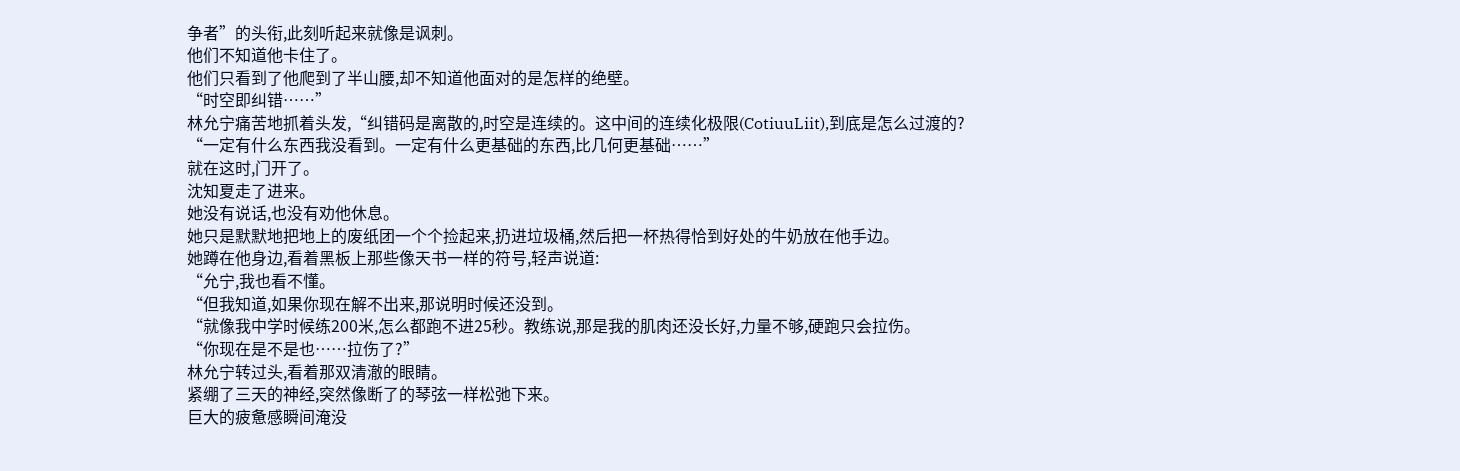争者”的头衔,此刻听起来就像是讽刺。
他们不知道他卡住了。
他们只看到了他爬到了半山腰,却不知道他面对的是怎样的绝壁。
“时空即纠错……”
林允宁痛苦地抓着头发,“纠错码是离散的,时空是连续的。这中间的连续化极限(CotiuuLiit),到底是怎么过渡的?
“一定有什么东西我没看到。一定有什么更基础的东西,比几何更基础……”
就在这时,门开了。
沈知夏走了进来。
她没有说话,也没有劝他休息。
她只是默默地把地上的废纸团一个个捡起来,扔进垃圾桶,然后把一杯热得恰到好处的牛奶放在他手边。
她蹲在他身边,看着黑板上那些像天书一样的符号,轻声说道:
“允宁,我也看不懂。
“但我知道,如果你现在解不出来,那说明时候还没到。
“就像我中学时候练200米,怎么都跑不进25秒。教练说,那是我的肌肉还没长好,力量不够,硬跑只会拉伤。
“你现在是不是也……拉伤了?”
林允宁转过头,看着那双清澈的眼睛。
紧绷了三天的神经,突然像断了的琴弦一样松弛下来。
巨大的疲惫感瞬间淹没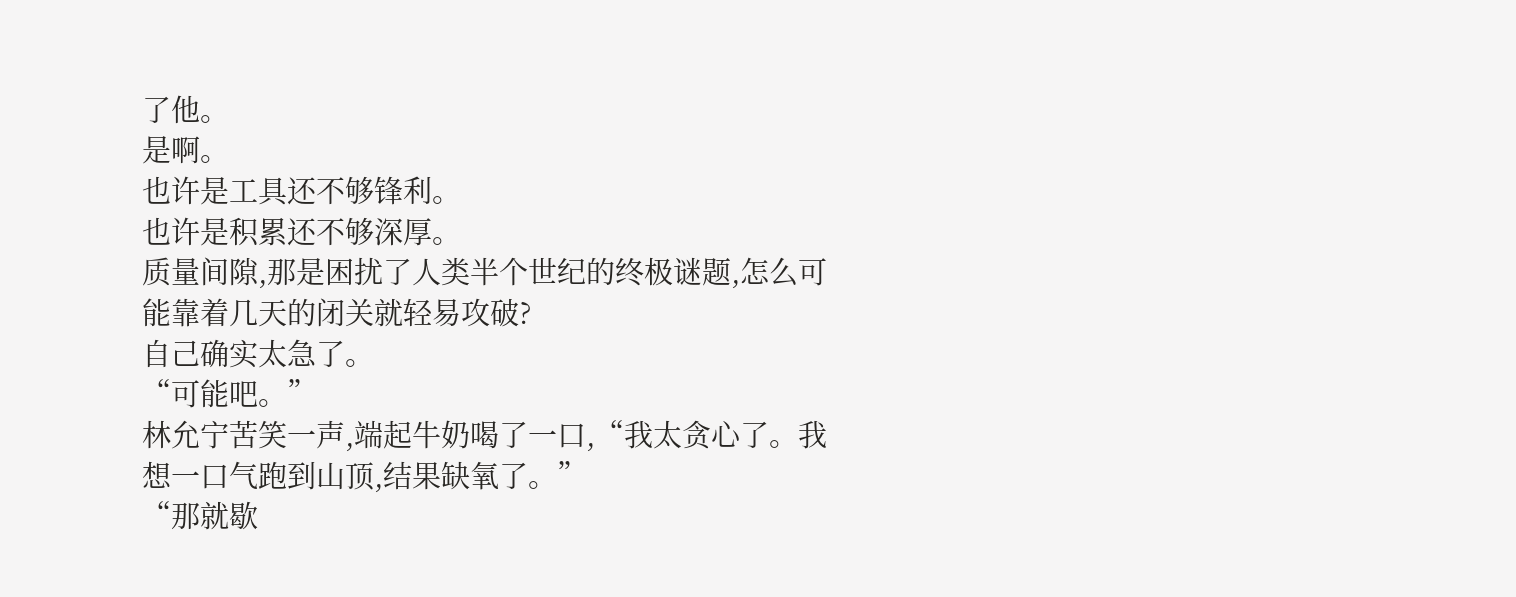了他。
是啊。
也许是工具还不够锋利。
也许是积累还不够深厚。
质量间隙,那是困扰了人类半个世纪的终极谜题,怎么可能靠着几天的闭关就轻易攻破?
自己确实太急了。
“可能吧。”
林允宁苦笑一声,端起牛奶喝了一口,“我太贪心了。我想一口气跑到山顶,结果缺氧了。”
“那就歇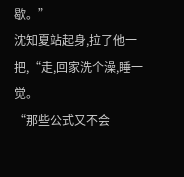歇。”
沈知夏站起身,拉了他一把,“走,回家洗个澡,睡一觉。
“那些公式又不会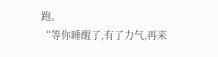跑。
“等你睡醒了,有了力气,再来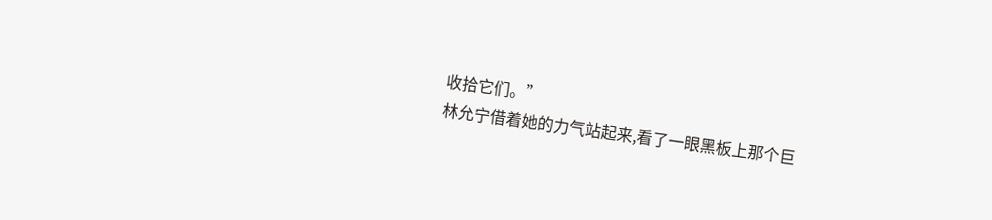收拾它们。”
林允宁借着她的力气站起来,看了一眼黑板上那个巨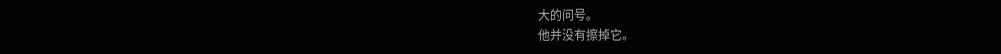大的问号。
他并没有擦掉它。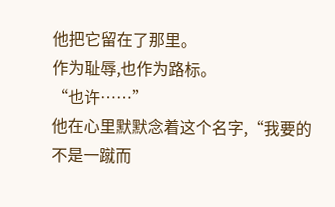他把它留在了那里。
作为耻辱,也作为路标。
“也许……”
他在心里默默念着这个名字,“我要的不是一蹴而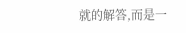就的解答,而是一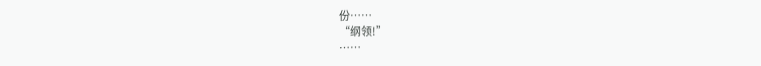份……
“纲领!”
……